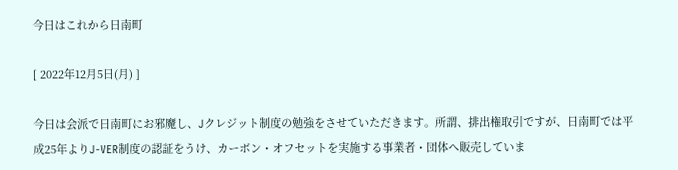今日はこれから日南町

[ 2022年12月5日(月) ]

今日は会派で日南町にお邪魔し、Jクレジット制度の勉強をさせていただきます。所謂、排出権取引ですが、日南町では平成25年よりJ-VER制度の認証をうけ、カーボン・オフセットを実施する事業者・団体へ販売していま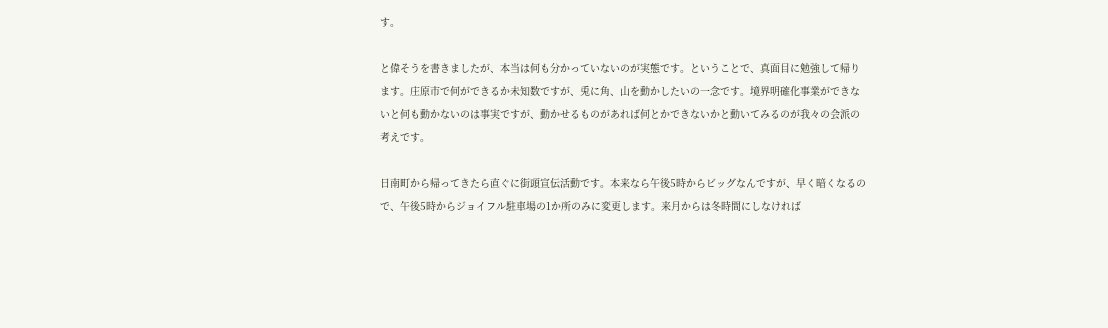す。

と偉そうを書きましたが、本当は何も分かっていないのが実態です。ということで、真面目に勉強して帰ります。庄原市で何ができるか未知数ですが、兎に角、山を動かしたいの一念です。境界明確化事業ができないと何も動かないのは事実ですが、動かせるものがあれば何とかできないかと動いてみるのが我々の会派の考えです。

日南町から帰ってきたら直ぐに街頭宣伝活動です。本来なら午後5時からビッグなんですが、早く暗くなるので、午後5時からジョイフル駐車場の1か所のみに変更します。来月からは冬時間にしなければ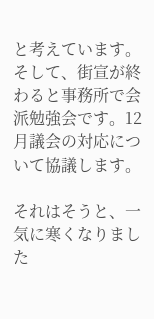と考えています。そして、街宣が終わると事務所で会派勉強会です。12月議会の対応について協議します。

それはそうと、一気に寒くなりました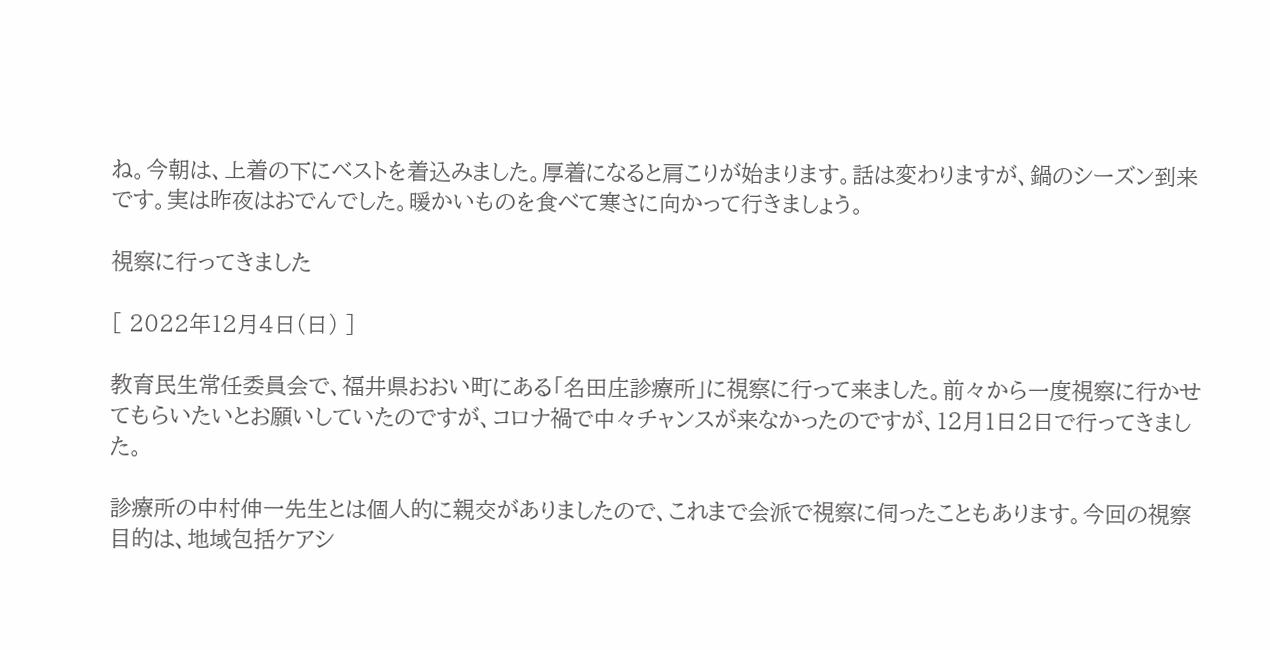ね。今朝は、上着の下にベストを着込みました。厚着になると肩こりが始まります。話は変わりますが、鍋のシーズン到来です。実は昨夜はおでんでした。暖かいものを食べて寒さに向かって行きましょう。

視察に行ってきました

[ 2022年12月4日(日) ]

教育民生常任委員会で、福井県おおい町にある「名田庄診療所」に視察に行って来ました。前々から一度視察に行かせてもらいたいとお願いしていたのですが、コロナ禍で中々チャンスが来なかったのですが、12月1日2日で行ってきました。

診療所の中村伸一先生とは個人的に親交がありましたので、これまで会派で視察に伺ったこともあります。今回の視察目的は、地域包括ケアシ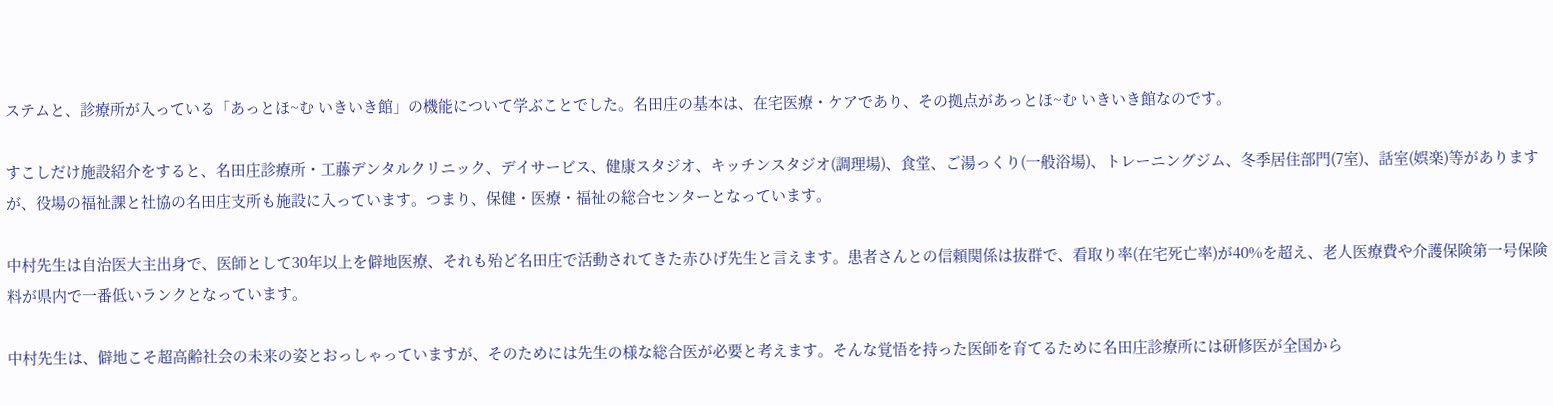ステムと、診療所が入っている「あっとほ~む いきいき館」の機能について学ぶことでした。名田庄の基本は、在宅医療・ケアであり、その拠点があっとほ~む いきいき館なのです。

すこしだけ施設紹介をすると、名田庄診療所・工藤デンタルクリニック、デイサービス、健康スタジオ、キッチンスタジオ(調理場)、食堂、ご湯っくり(一般浴場)、トレーニングジム、冬季居住部門(7室)、話室(娯楽)等がありますが、役場の福祉課と社協の名田庄支所も施設に入っています。つまり、保健・医療・福祉の総合センターとなっています。

中村先生は自治医大主出身で、医師として30年以上を僻地医療、それも殆ど名田庄で活動されてきた赤ひげ先生と言えます。患者さんとの信頼関係は抜群で、看取り率(在宅死亡率)が40%を超え、老人医療費や介護保険第一号保険料が県内で一番低いランクとなっています。

中村先生は、僻地こそ超高齢社会の未来の姿とおっしゃっていますが、そのためには先生の様な総合医が必要と考えます。そんな覚悟を持った医師を育てるために名田庄診療所には研修医が全国から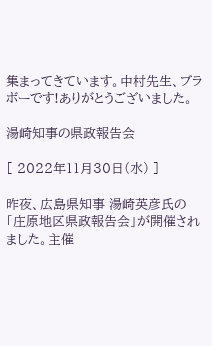集まってきています。中村先生、ブラボーです!ありがとうございました。

湯崎知事の県政報告会

[ 2022年11月30日(水) ]

昨夜、広島県知事 湯崎英彦氏の「庄原地区県政報告会」が開催されました。主催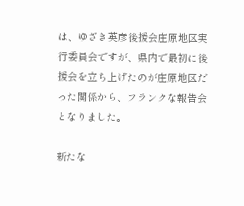は、ゆざき英彦後援会庄原地区実行委員会ですが、県内で最初に後援会を立ち上げたのが庄原地区だった関係から、フランクな報告会となりました。

新たな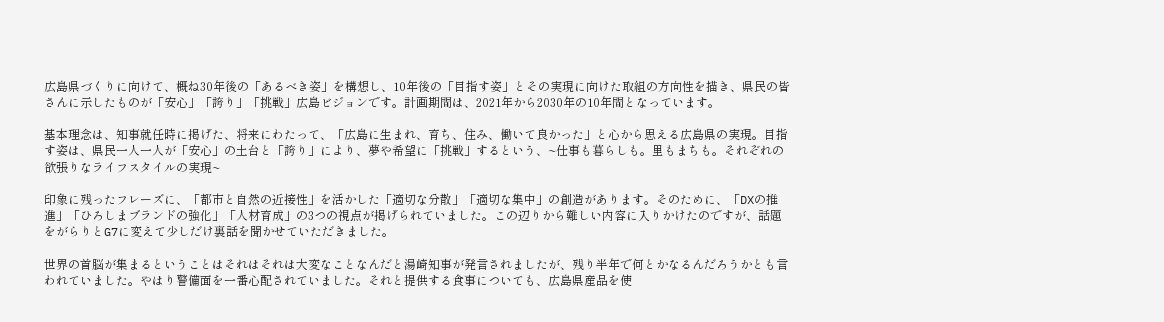広島県づくりに向けて、概ね30年後の「あるべき姿」を構想し、10年後の「目指す姿」とその実現に向けた取組の方向性を描き、県民の皆さんに示したものが「安心」「誇り」「挑戦」広島ビジョンです。計画期間は、2021年から2030年の10年間となっています。

基本理念は、知事就任時に掲げた、将来にわたって、「広島に生まれ、育ち、住み、働いて良かった」と心から思える広島県の実現。目指す姿は、県民一人一人が「安心」の土台と「誇り」により、夢や希望に「挑戦」するという、~仕事も暮らしも。里もまちも。それぞれの欲張りなライフスタイルの実現~

印象に残ったフレーズに、「都市と自然の近接性」を活かした「適切な分散」「適切な集中」の創造があります。そのために、「DXの推進」「ひろしまブランドの強化」「人材育成」の3つの視点が掲げられていました。この辺りから難しい内容に入りかけたのですが、話題をがらりとG7に変えて少しだけ裏話を聞かせていただきました。

世界の首脳が集まるということはそれはそれは大変なことなんだと湯崎知事が発言されましたが、残り半年で何とかなるんだろうかとも言われていました。やはり警備面を一番心配されていました。それと提供する食事についても、広島県産品を使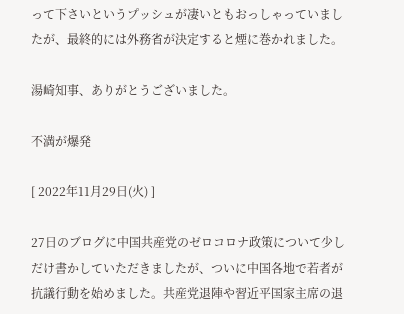って下さいというプッシュが凄いともおっしゃっていましたが、最終的には外務省が決定すると煙に巻かれました。

湯崎知事、ありがとうございました。

不満が爆発

[ 2022年11月29日(火) ]

27日のブログに中国共産党のゼロコロナ政策について少しだけ書かしていただきましたが、ついに中国各地で若者が抗議行動を始めました。共産党退陣や習近平国家主席の退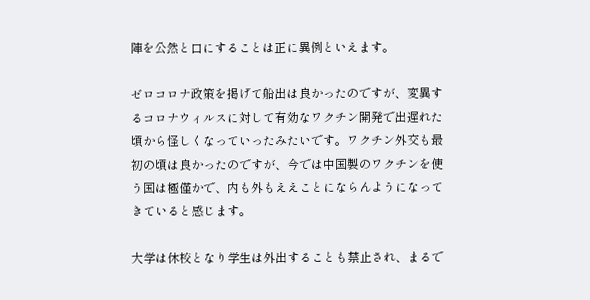陣を公然と口にすることは正に異例といえます。

ゼロコロナ政策を掲げて船出は良かったのですが、変異するコロナウィルスに対して有効なワクチン開発で出遅れた頃から怪しくなっていったみたいです。ワクチン外交も最初の頃は良かったのですが、今では中国製のワクチンを使う国は極僅かで、内も外もええことにならんようになってきていると感じます。

大学は休校となり学生は外出することも禁止され、まるで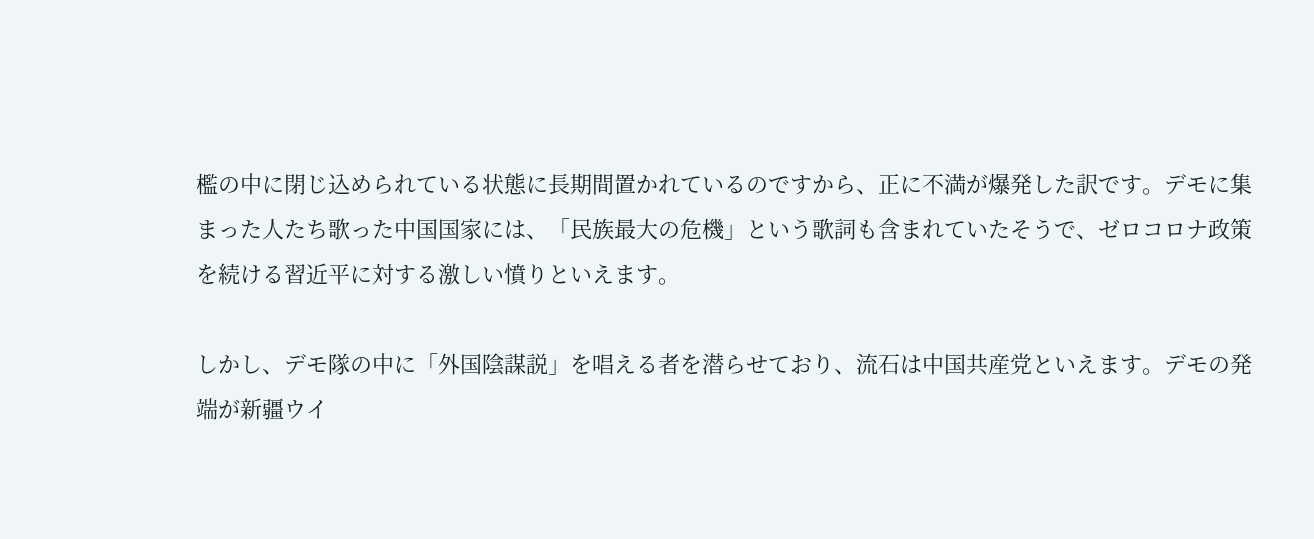檻の中に閉じ込められている状態に長期間置かれているのですから、正に不満が爆発した訳です。デモに集まった人たち歌った中国国家には、「民族最大の危機」という歌詞も含まれていたそうで、ゼロコロナ政策を続ける習近平に対する激しい憤りといえます。

しかし、デモ隊の中に「外国陰謀説」を唱える者を潜らせており、流石は中国共産党といえます。デモの発端が新疆ウイ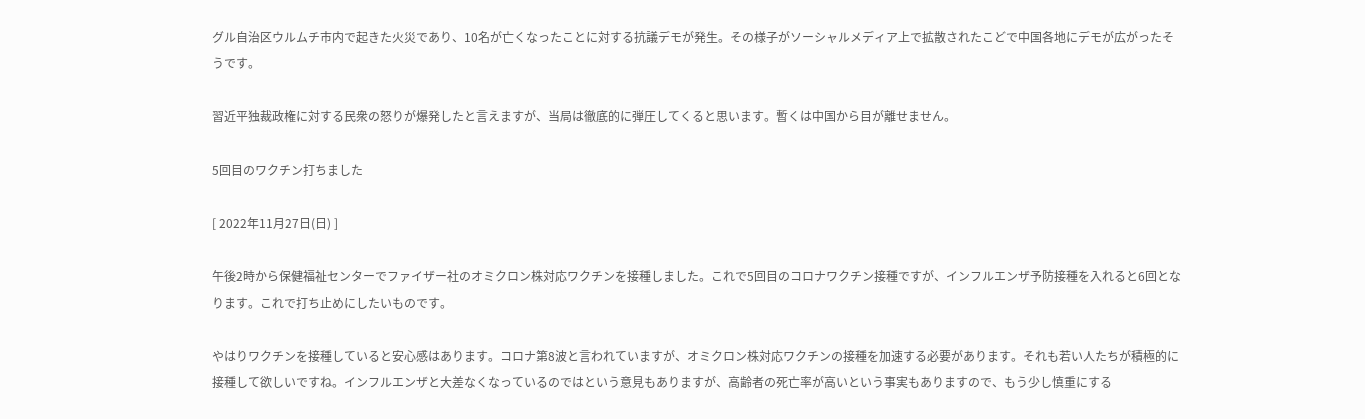グル自治区ウルムチ市内で起きた火災であり、10名が亡くなったことに対する抗議デモが発生。その様子がソーシャルメディア上で拡散されたこどで中国各地にデモが広がったそうです。

習近平独裁政権に対する民衆の怒りが爆発したと言えますが、当局は徹底的に弾圧してくると思います。暫くは中国から目が離せません。

5回目のワクチン打ちました

[ 2022年11月27日(日) ]

午後2時から保健福祉センターでファイザー社のオミクロン株対応ワクチンを接種しました。これで5回目のコロナワクチン接種ですが、インフルエンザ予防接種を入れると6回となります。これで打ち止めにしたいものです。

やはりワクチンを接種していると安心感はあります。コロナ第8波と言われていますが、オミクロン株対応ワクチンの接種を加速する必要があります。それも若い人たちが積極的に接種して欲しいですね。インフルエンザと大差なくなっているのではという意見もありますが、高齢者の死亡率が高いという事実もありますので、もう少し慎重にする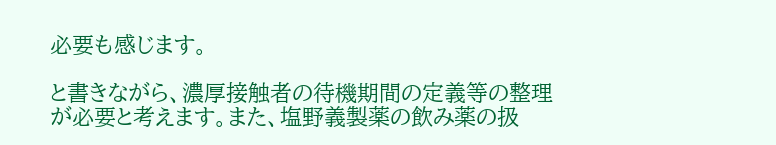必要も感じます。

と書きながら、濃厚接触者の待機期間の定義等の整理が必要と考えます。また、塩野義製薬の飲み薬の扱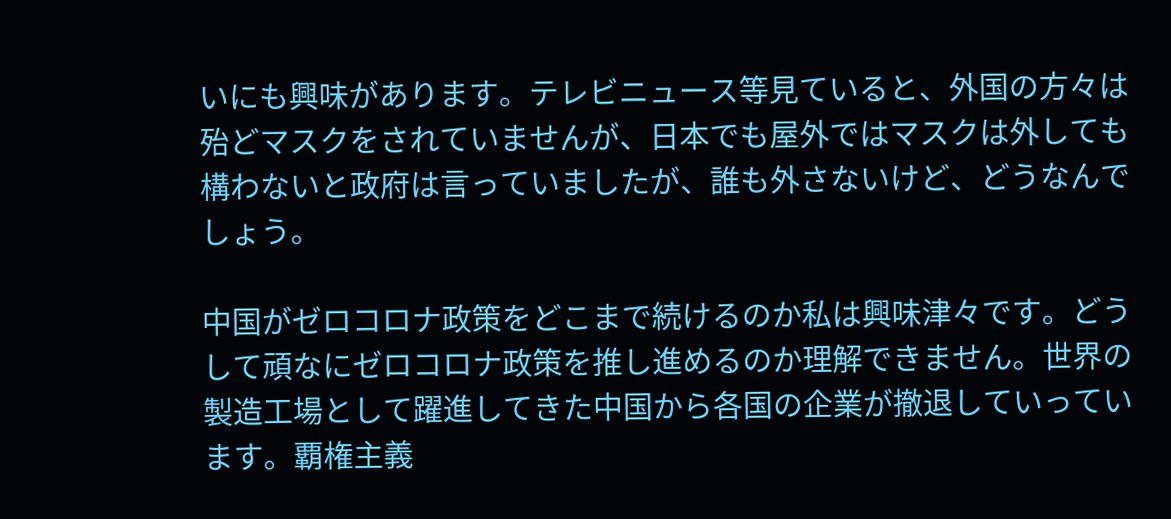いにも興味があります。テレビニュース等見ていると、外国の方々は殆どマスクをされていませんが、日本でも屋外ではマスクは外しても構わないと政府は言っていましたが、誰も外さないけど、どうなんでしょう。

中国がゼロコロナ政策をどこまで続けるのか私は興味津々です。どうして頑なにゼロコロナ政策を推し進めるのか理解できません。世界の製造工場として躍進してきた中国から各国の企業が撤退していっています。覇権主義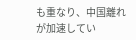も重なり、中国離れが加速してい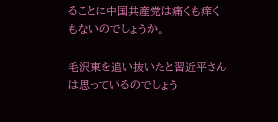ることに中国共産党は痛くも痒くもないのでしょうか。

毛沢東を追い抜いたと習近平さんは思っているのでしょう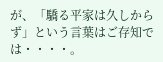が、「驕る平家は久しからず」という言葉はご存知では・・・・。